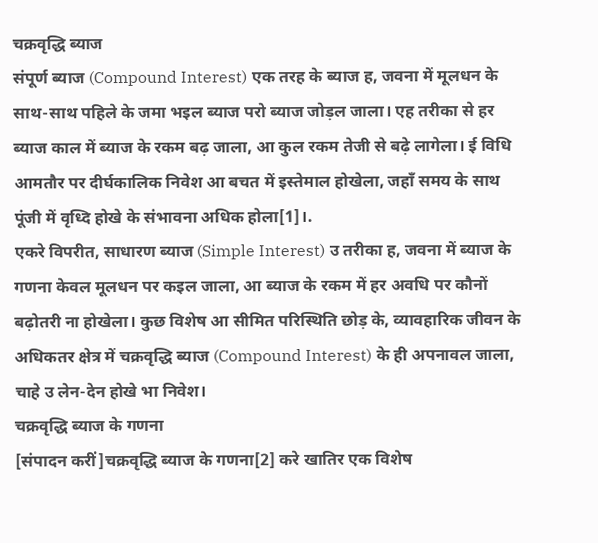चक्रवृद्धि ब्याज
संपूर्ण ब्याज (Compound Interest) एक तरह के ब्याज ह, जवना में मूलधन के साथ-साथ पहिले के जमा भइल ब्याज परो ब्याज जोड़ल जाला। एह तरीका से हर ब्याज काल में ब्याज के रकम बढ़ जाला, आ कुल रकम तेजी से बढ़े लागेला। ई विधि आमतौर पर दीर्घकालिक निवेश आ बचत में इस्तेमाल होखेला, जहाँ समय के साथ पूंजी में वृध्दि होखे के संभावना अधिक होला[1]।.
एकरे विपरीत, साधारण ब्याज (Simple Interest) उ तरीका ह, जवना में ब्याज के गणना केवल मूलधन पर कइल जाला, आ ब्याज के रकम में हर अवधि पर कौनों बढ़ोतरी ना होखेला। कुछ विशेष आ सीमित परिस्थिति छोड़ के, व्यावहारिक जीवन के अधिकतर क्षेत्र में चक्रवृद्धि ब्याज (Compound Interest) के ही अपनावल जाला, चाहे उ लेन-देन होखे भा निवेश।
चक्रवृद्धि ब्याज के गणना
[संपादन करीं]चक्रवृद्धि ब्याज के गणना[2] करे खातिर एक विशेष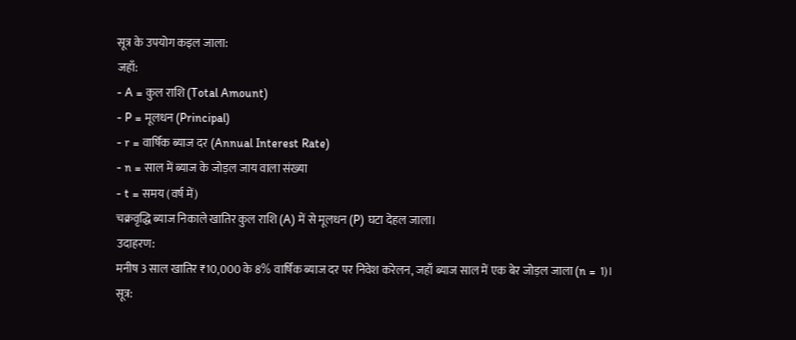सूत्र के उपयोग कइल जाला:
जहाँ:
- A = कुल राशि (Total Amount)
- P = मूलधन (Principal)
- r = वार्षिक ब्याज दर (Annual Interest Rate)
- n = साल में ब्याज के जोड़ल जाय वाला संख्या
- t = समय (वर्ष में)
चक्रवृद्धि ब्याज निकाले खातिर कुल राशि (A) में से मूलधन (P) घटा देहल जाला।
उदाहरण:
मनीष 3 साल खातिर ₹10,000 के 8% वार्षिक ब्याज दर पर निवेश करेलन, जहाँ ब्याज साल में एक बेर जोड़ल जाला (n = 1)।
सूत्र: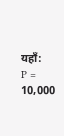यहाँ:
P = 10,000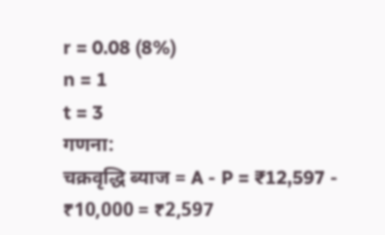r = 0.08 (8%)
n = 1
t = 3
गणना:
चक्रवृद्धि ब्याज = A - P = ₹12,597 - ₹10,000 = ₹2,597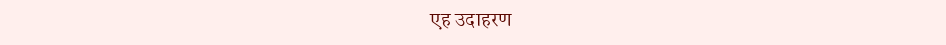एह उदाहरण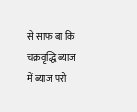से साफ बा कि चक्रवृद्धि ब्याज में ब्याज परो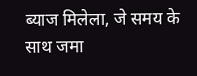ब्याज मिलेला, जे समय के साथ जमा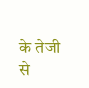के तेजी से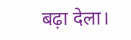बढ़ा देला।